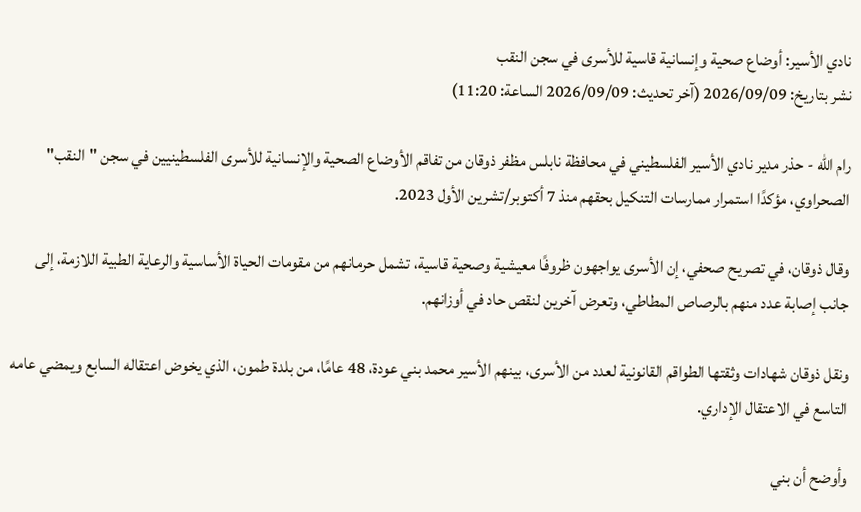نادي الأسير: أوضاع صحية وإنسانية قاسية للأسرى في سجن النقب
نشر بتاريخ: 2026/09/09 (آخر تحديث: 2026/09/09 الساعة: 11:20)

رام الله - حذر مدير نادي الأسير الفلسطيني في محافظة نابلس مظفر ذوقان من تفاقم الأوضاع الصحية والإنسانية للأسرى الفلسطينيين في سجن "النقب" الصحراوي، مؤكدًا استمرار ممارسات التنكيل بحقهم منذ 7 أكتوبر/تشرين الأول 2023.

وقال ذوقان، في تصريح صحفي، إن الأسرى يواجهون ظروفًا معيشية وصحية قاسية، تشمل حرمانهم من مقومات الحياة الأساسية والرعاية الطبية اللازمة، إلى جانب إصابة عدد منهم بالرصاص المطاطي، وتعرض آخرين لنقص حاد في أوزانهم.

ونقل ذوقان شهادات وثقتها الطواقم القانونية لعدد من الأسرى، بينهم الأسير محمد بني عودة، 48 عامًا، من بلدة طمون، الذي يخوض اعتقاله السابع ويمضي عامه التاسع في الاعتقال الإداري.

وأوضح أن بني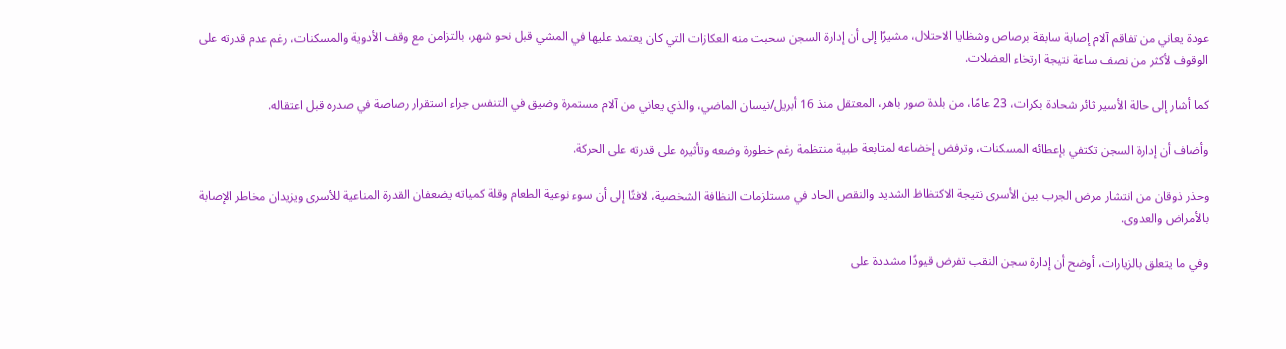عودة يعاني من تفاقم آلام إصابة سابقة برصاص وشظايا الاحتلال، مشيرًا إلى أن إدارة السجن سحبت منه العكازات التي كان يعتمد عليها في المشي قبل نحو شهر، بالتزامن مع وقف الأدوية والمسكنات، رغم عدم قدرته على الوقوف لأكثر من نصف ساعة نتيجة ارتخاء العضلات.

كما أشار إلى حالة الأسير ثائر شحادة بكرات، 23 عامًا، من بلدة صور باهر، المعتقل منذ 16 أبريل/نيسان الماضي، والذي يعاني من آلام مستمرة وضيق في التنفس جراء استقرار رصاصة في صدره قبل اعتقاله.

وأضاف أن إدارة السجن تكتفي بإعطائه المسكنات، وترفض إخضاعه لمتابعة طبية منتظمة رغم خطورة وضعه وتأثيره على قدرته على الحركة.

وحذر ذوقان من انتشار مرض الجرب بين الأسرى نتيجة الاكتظاظ الشديد والنقص الحاد في مستلزمات النظافة الشخصية، لافتًا إلى أن سوء نوعية الطعام وقلة كمياته يضعفان القدرة المناعية للأسرى ويزيدان مخاطر الإصابة بالأمراض والعدوى.

وفي ما يتعلق بالزيارات، أوضح أن إدارة سجن النقب تفرض قيودًا مشددة على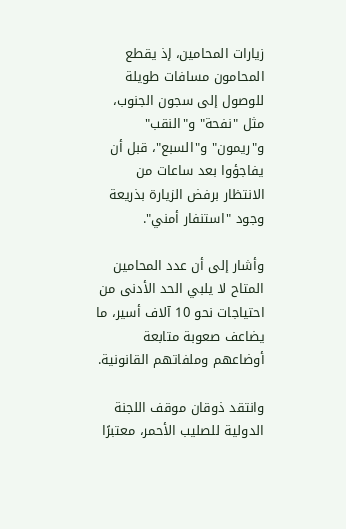زيارات المحامين، إذ يقطع المحامون مسافات طويلة للوصول إلى سجون الجنوب، مثل "نفحة" و"النقب" و"ريمون" و"السبع"، قبل أن يفاجؤوا بعد ساعات من الانتظار برفض الزيارة بذريعة وجود "استنفار أمني".

وأشار إلى أن عدد المحامين المتاح لا يلبي الحد الأدنى من احتياجات نحو 10 آلاف أسير، ما يضاعف صعوبة متابعة أوضاعهم وملفاتهم القانونية.

وانتقد ذوقان موقف اللجنة الدولية للصليب الأحمر، معتبرًا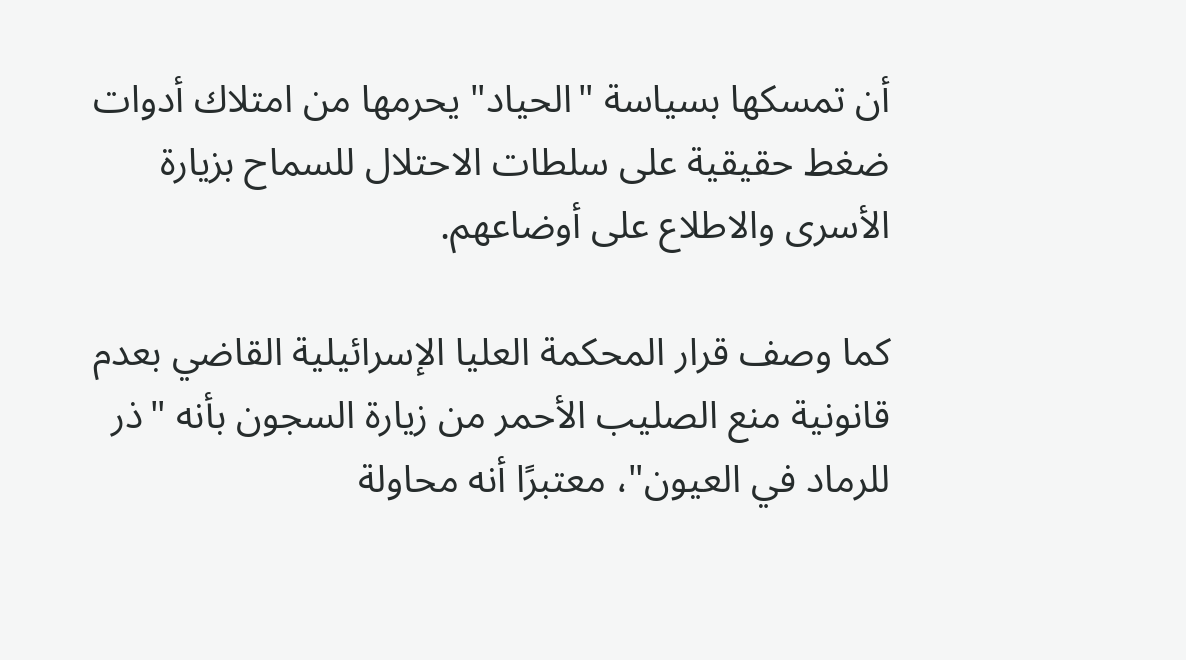أن تمسكها بسياسة "الحياد" يحرمها من امتلاك أدوات ضغط حقيقية على سلطات الاحتلال للسماح بزيارة الأسرى والاطلاع على أوضاعهم.

كما وصف قرار المحكمة العليا الإسرائيلية القاضي بعدم قانونية منع الصليب الأحمر من زيارة السجون بأنه "ذر للرماد في العيون"، معتبرًا أنه محاولة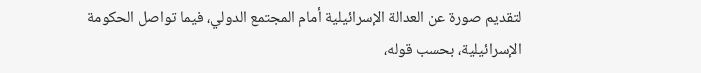لتقديم صورة عن العدالة الإسرائيلية أمام المجتمع الدولي، فيما تواصل الحكومة الإسرائيلية، بحسب قوله،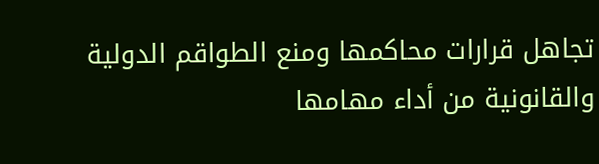تجاهل قرارات محاكمها ومنع الطواقم الدولية والقانونية من أداء مهامها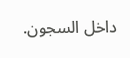داخل السجون.